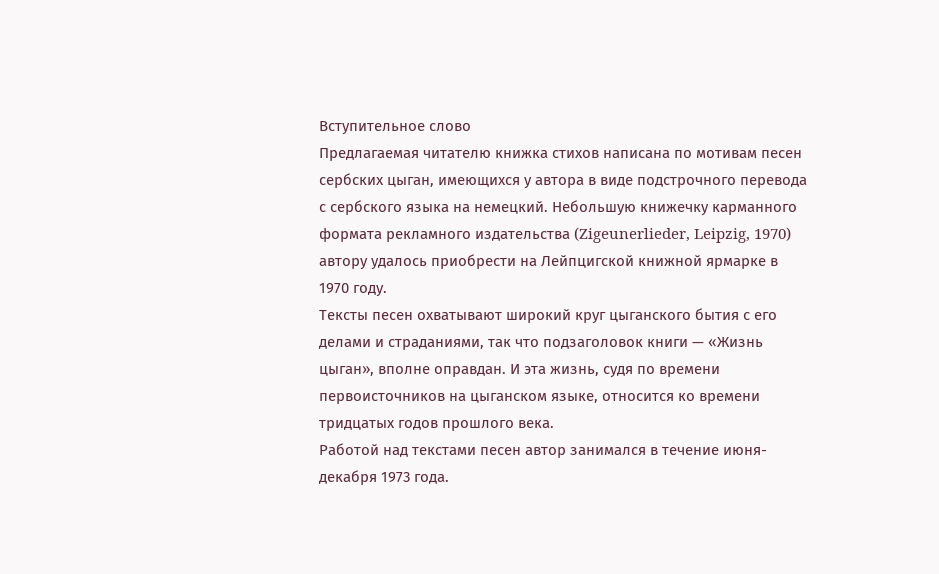Вступительное слово
Предлагаемая читателю книжка стихов написана по мотивам песен сербских цыган, имеющихся у автора в виде подстрочного перевода с сербского языка на немецкий. Небольшую книжечку карманного формата рекламного издательства (Zigeunerlieder, Leipzig, 1970) автору удалось приобрести на Лейпцигской книжной ярмарке в 1970 году.
Тексты песен охватывают широкий круг цыганского бытия с его делами и страданиями, так что подзаголовок книги — «Жизнь цыган», вполне оправдан. И эта жизнь, судя по времени первоисточников на цыганском языке, относится ко времени тридцатых годов прошлого века.
Работой над текстами песен автор занимался в течение июня-декабря 1973 года.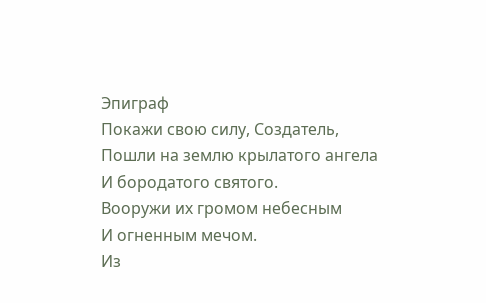Эпиграф
Покажи свою силу, Создатель,
Пошли на землю крылатого ангела
И бородатого святого.
Вооружи их громом небесным
И огненным мечом.
Из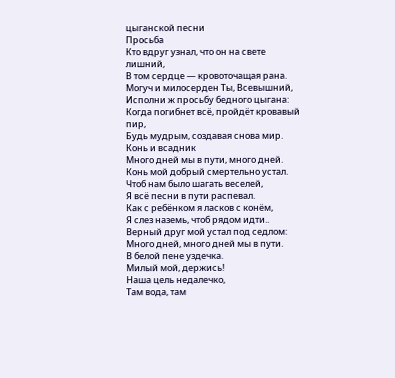цыганской песни
Просьба
Кто вдруг узнал, что он на свете лишний,
В том сердце — кровоточащая рана.
Могуч и милосерден Ты, Всевышний,
Исполни ж просьбу бедного цыгана:
Когда погибнет всё, пройдёт кровавый пир,
Будь мудрым, создавая снова мир.
Конь и всадник
Много дней мы в пути, много дней.
Конь мой добрый смертельно устал.
Чтоб нам было шагать веселей,
Я всё песни в пути распевал.
Как с ребёнком я ласков с конём,
Я слез наземь, чтоб рядом идти..
Верный друг мой устал под седлом:
Много дней, много дней мы в пути.
В белой пене уздечка.
Милый мой, держись!
Наша цель недалечко,
Там вода, там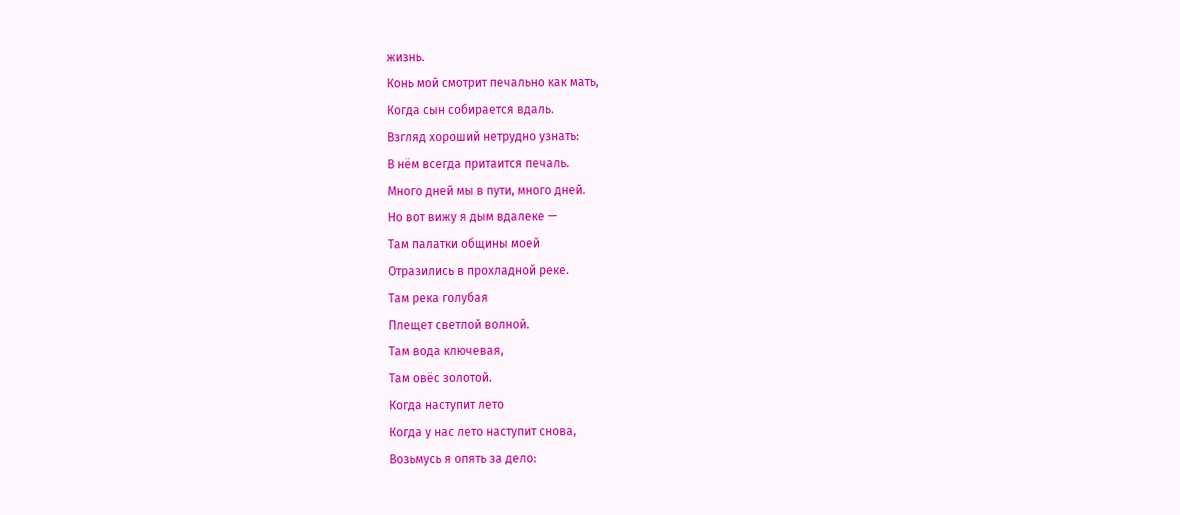жизнь.
Конь мой смотрит печально как мать,
Когда сын собирается вдаль.
Взгляд хороший нетрудно узнать:
В нём всегда притаится печаль.
Много дней мы в пути, много дней.
Но вот вижу я дым вдалеке —
Там палатки общины моей
Отразились в прохладной реке.
Там река голубая
Плещет светлой волной.
Там вода ключевая,
Там овёс золотой.
Когда наступит лето
Когда у нас лето наступит снова,
Возьмусь я опять за дело: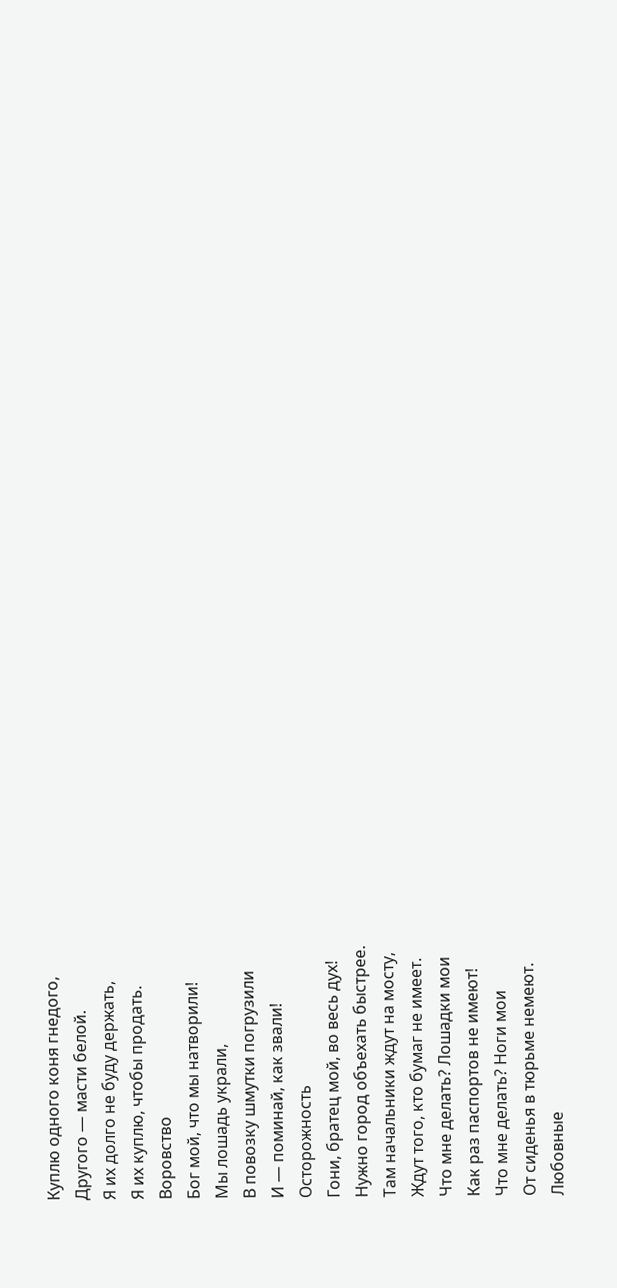Куплю одного коня гнедого,
Другого — масти белой.
Я их долго не буду держать,
Я их куплю, чтобы продать.
Воровство
Бог мой, что мы натворили!
Мы лошадь украли,
В повозку шмутки погрузили
И — поминай, как звали!
Осторожность
Гони, братец мой, во весь дух!
Нужно город объехать быстрее.
Там начальники ждут на мосту,
Ждут того, кто бумаг не имеет.
Что мне делать? Лошадки мои
Как раз паспортов не имеют!
Что мне делать? Ноги мои
От сиденья в тюрьме немеют.
Любовные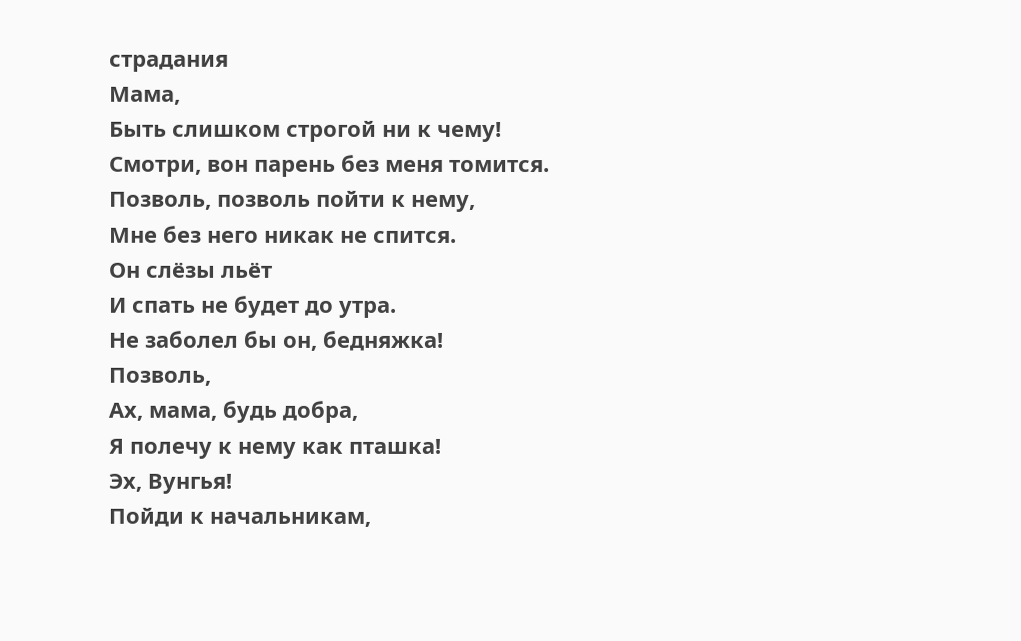страдания
Мама,
Быть слишком строгой ни к чему!
Смотри, вон парень без меня томится.
Позволь, позволь пойти к нему,
Мне без него никак не спится.
Он слёзы льёт
И спать не будет до утра.
Не заболел бы он, бедняжка!
Позволь,
Ах, мама, будь добра,
Я полечу к нему как пташка!
Эх, Вунгья!
Пойди к начальникам,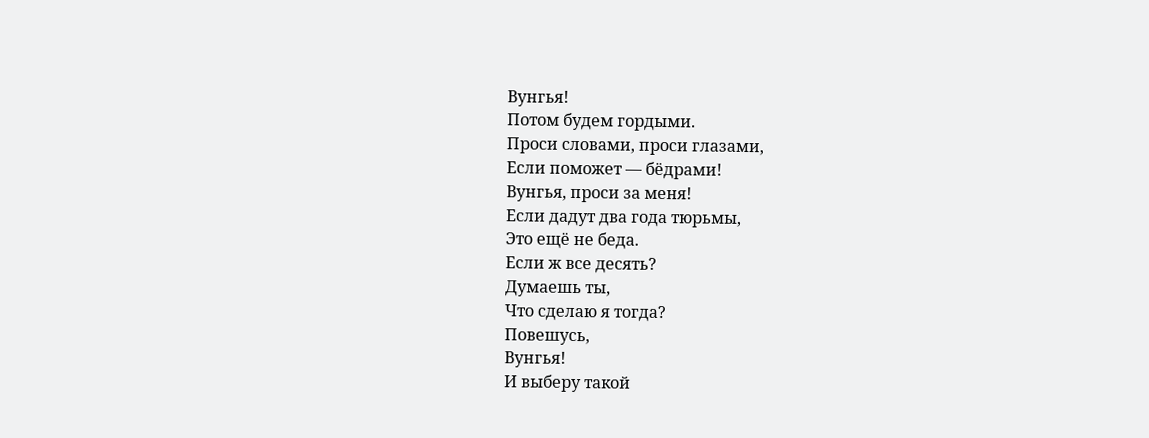Вунгья!
Потом будем гордыми.
Проси словами, проси глазами,
Если поможет — бёдрами!
Вунгья, проси за меня!
Если дадут два года тюрьмы,
Это ещё не беда.
Если ж все десять?
Думаешь ты,
Что сделаю я тогда?
Повешусь,
Вунгья!
И выберу такой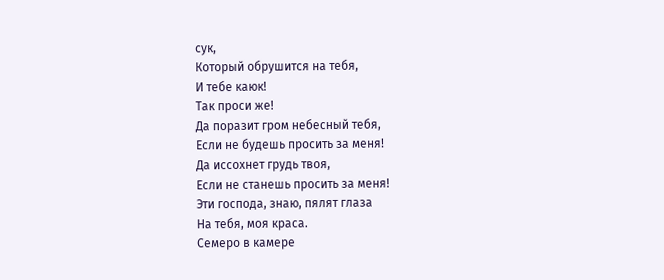сук,
Который обрушится на тебя,
И тебе каюк!
Так проси же!
Да поразит гром небесный тебя,
Если не будешь просить за меня!
Да иссохнет грудь твоя,
Если не станешь просить за меня!
Эти господа, знаю, пялят глаза
На тебя, моя краса.
Семеро в камере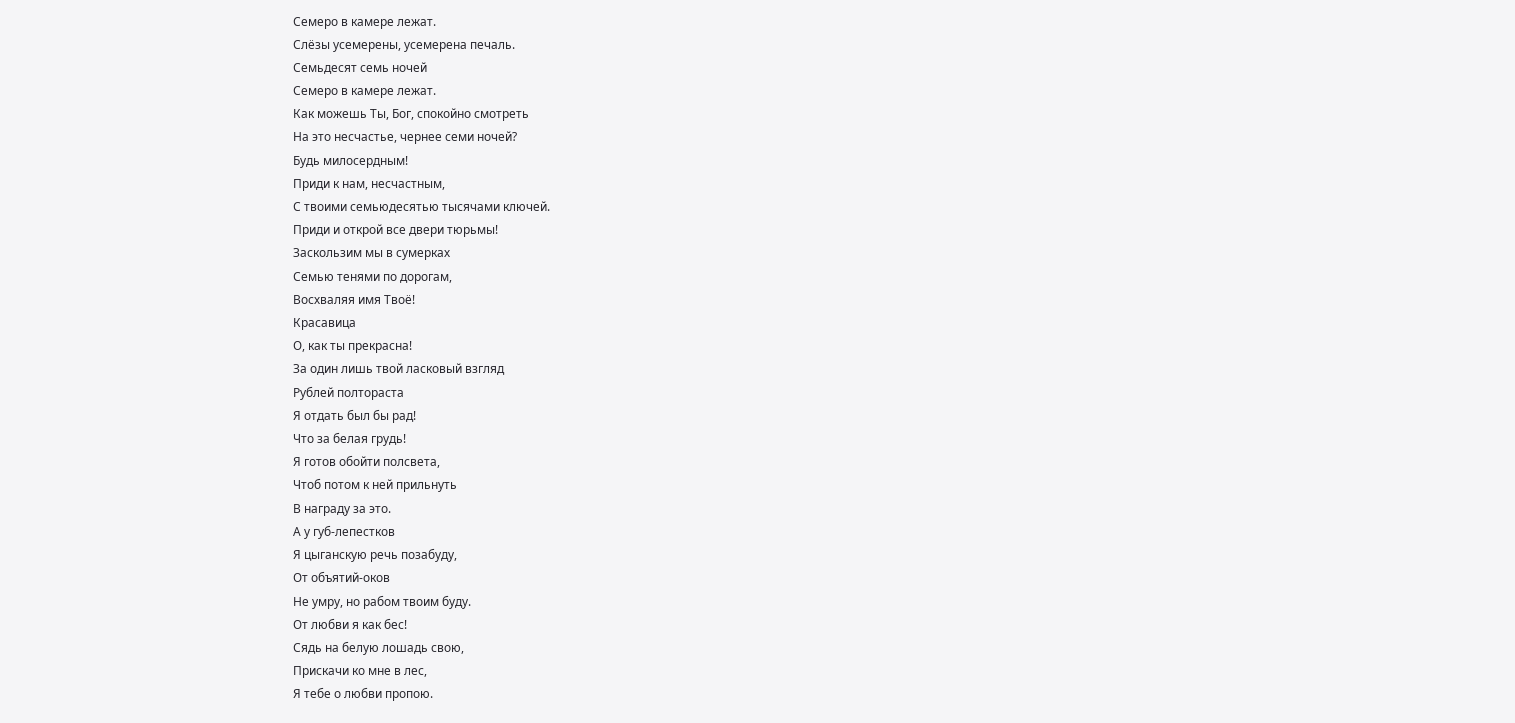Семеро в камере лежат.
Слёзы усемерены, усемерена печаль.
Семьдесят семь ночей
Семеро в камере лежат.
Как можешь Ты, Бог, спокойно смотреть
На это несчастье, чернее семи ночей?
Будь милосердным!
Приди к нам, несчастным,
С твоими семьюдесятью тысячами ключей.
Приди и открой все двери тюрьмы!
Заскользим мы в сумерках
Семью тенями по дорогам,
Восхваляя имя Твоё!
Красавица
О, как ты прекрасна!
За один лишь твой ласковый взгляд
Рублей полтораста
Я отдать был бы рад!
Что за белая грудь!
Я готов обойти полсвета,
Чтоб потом к ней прильнуть
В награду за это.
А у губ-лепестков
Я цыганскую речь позабуду,
От объятий-оков
Не умру, но рабом твоим буду.
От любви я как бес!
Сядь на белую лошадь свою,
Прискачи ко мне в лес,
Я тебе о любви пропою.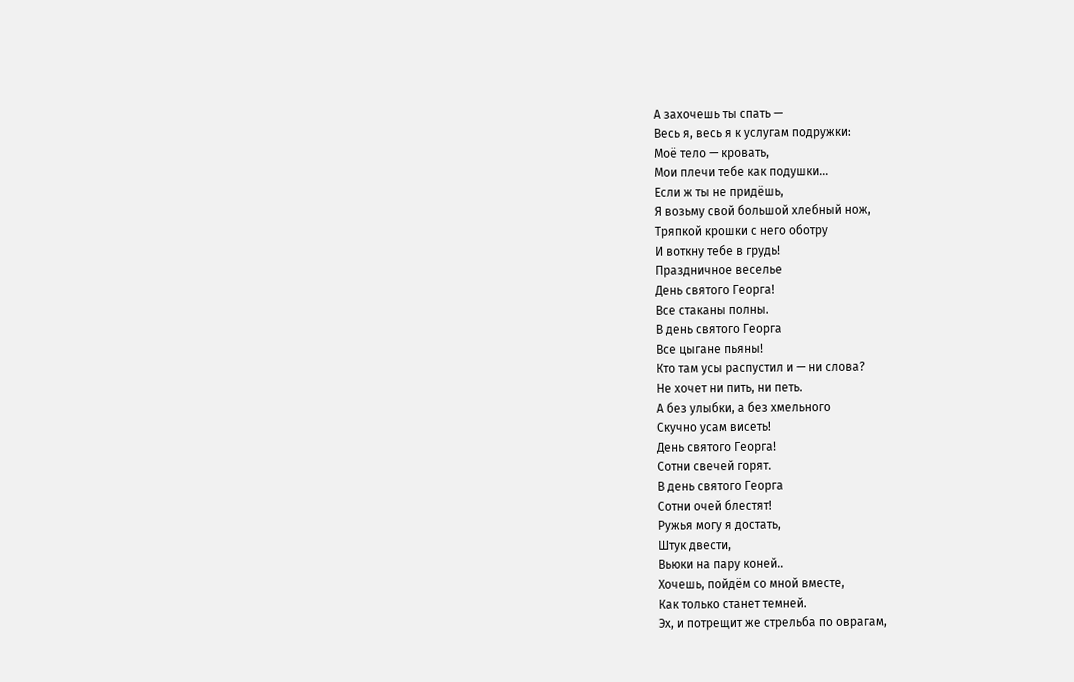А захочешь ты спать —
Весь я, весь я к услугам подружки:
Моё тело — кровать,
Мои плечи тебе как подушки…
Если ж ты не придёшь,
Я возьму свой большой хлебный нож,
Тряпкой крошки с него оботру
И воткну тебе в грудь!
Праздничное веселье
День святого Георга!
Все стаканы полны.
В день святого Георга
Все цыгане пьяны!
Кто там усы распустил и — ни слова?
Не хочет ни пить, ни петь.
А без улыбки, а без хмельного
Скучно усам висеть!
День святого Георга!
Сотни свечей горят.
В день святого Георга
Сотни очей блестят!
Ружья могу я достать,
Штук двести,
Вьюки на пару коней..
Хочешь, пойдём со мной вместе,
Как только станет темней.
Эх, и потрещит же стрельба по оврагам,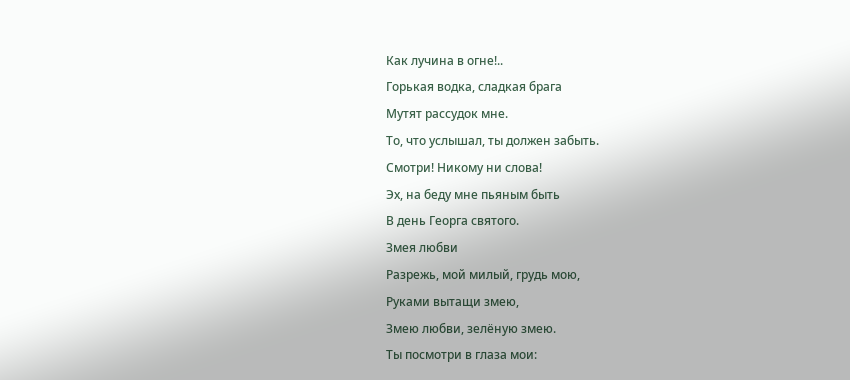Как лучина в огне!..
Горькая водка, сладкая брага
Мутят рассудок мне.
То, что услышал, ты должен забыть.
Смотри! Никому ни слова!
Эх, на беду мне пьяным быть
В день Георга святого.
Змея любви
Разрежь, мой милый, грудь мою,
Руками вытащи змею,
Змею любви, зелёную змею.
Ты посмотри в глаза мои: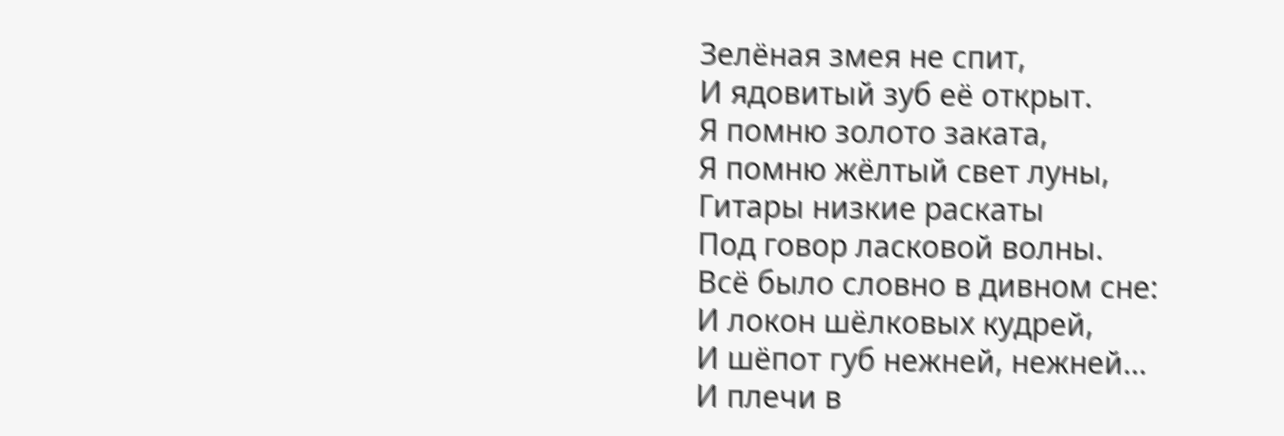Зелёная змея не спит,
И ядовитый зуб её открыт.
Я помню золото заката,
Я помню жёлтый свет луны,
Гитары низкие раскаты
Под говор ласковой волны.
Всё было словно в дивном сне:
И локон шёлковых кудрей,
И шёпот губ нежней, нежней…
И плечи в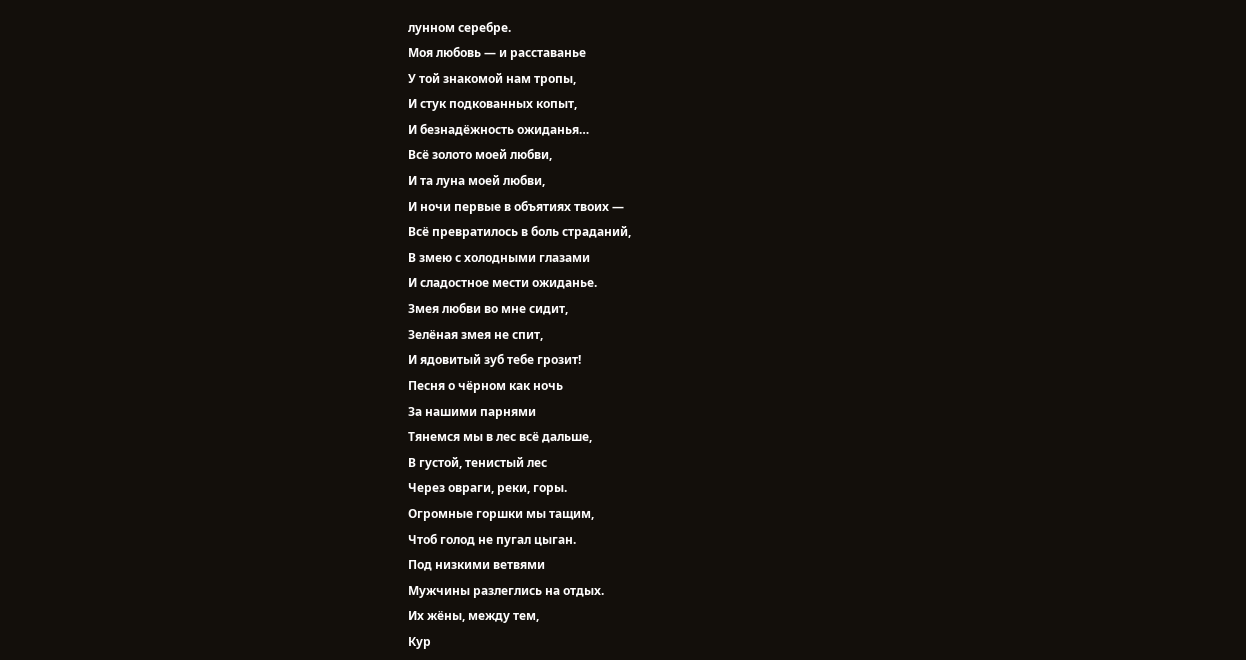лунном серебре.
Моя любовь — и расставанье
У той знакомой нам тропы,
И стук подкованных копыт,
И безнадёжность ожиданья…
Всё золото моей любви,
И та луна моей любви,
И ночи первые в объятиях твоих —
Всё превратилось в боль страданий,
В змею с холодными глазами
И сладостное мести ожиданье.
Змея любви во мне сидит,
Зелёная змея не спит,
И ядовитый зуб тебе грозит!
Песня о чёрном как ночь
За нашими парнями
Тянемся мы в лес всё дальше,
В густой, тенистый лес
Через овраги, реки, горы.
Огромные горшки мы тащим,
Чтоб голод не пугал цыган.
Под низкими ветвями
Мужчины разлеглись на отдых.
Их жёны, между тем,
Кур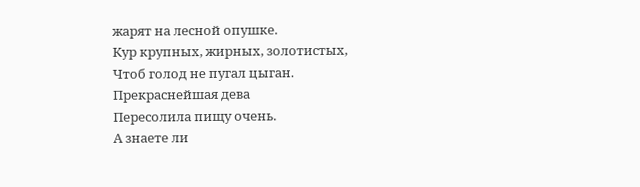жарят на лесной опушке.
Кур крупных, жирных, золотистых,
Чтоб голод не пугал цыган.
Прекраснейшая дева
Пересолила пищу очень.
А знаете ли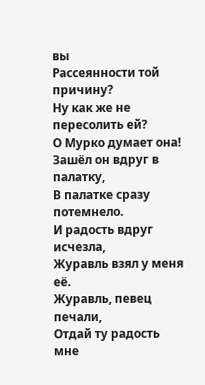вы
Рассеянности той причину?
Ну как же не пересолить ей?
О Мурко думает она!
Зашёл он вдруг в палатку,
В палатке сразу потемнело.
И радость вдруг исчезла,
Журавль взял у меня её.
Журавль, певец печали,
Отдай ту радость мне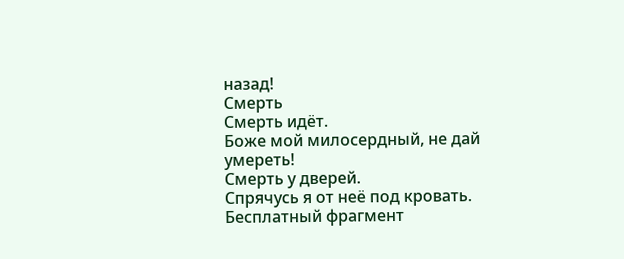назад!
Смерть
Смерть идёт.
Боже мой милосердный, не дай умереть!
Смерть у дверей.
Спрячусь я от неё под кровать.
Бесплатный фрагмент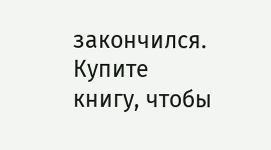закончился.
Купите книгу, чтобы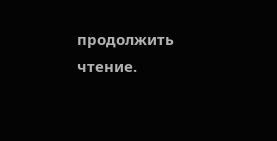продолжить чтение.